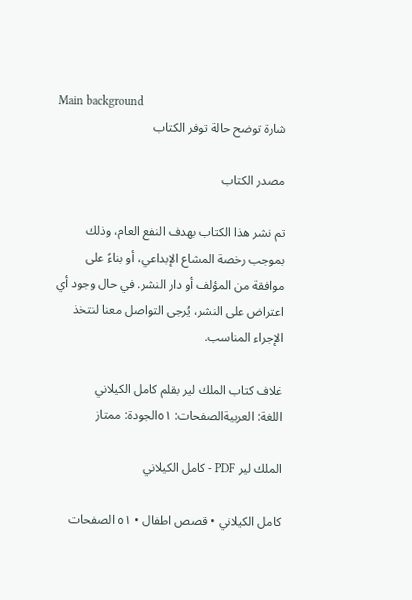Main background
شارة توضح حالة توفر الكتاب

مصدر الكتاب

تم نشر هذا الكتاب بهدف النفع العام، وذلك بموجب رخصة المشاع الإبداعي، أو بناءً على موافقة من المؤلف أو دار النشر. في حال وجود أي اعتراض على النشر، يُرجى التواصل معنا لنتخذ الإجراء المناسب.

غلاف كتاب الملك لير بقلم كامل الكيلاني
اللغة: العربيةالصفحات: ٥١الجودة: ممتاز

الملك لير PDF - كامل الكيلاني

كامل الكيلاني • قصص اطفال • ٥١ الصفحات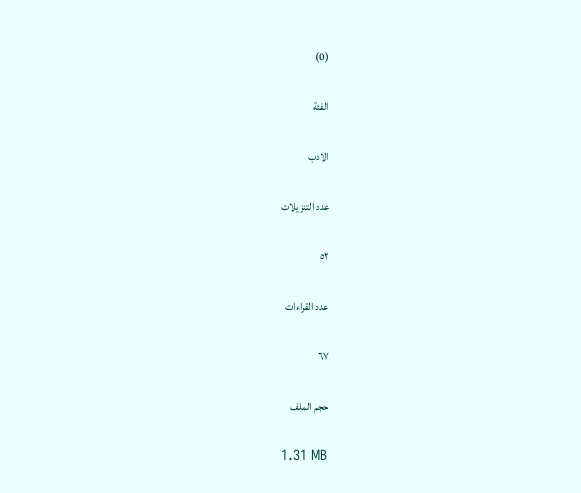(0)

الفئة

الادب

عدد التنزيلات

٥٢

عدد القراءات

٦٧

حجم الملف

1.31 MB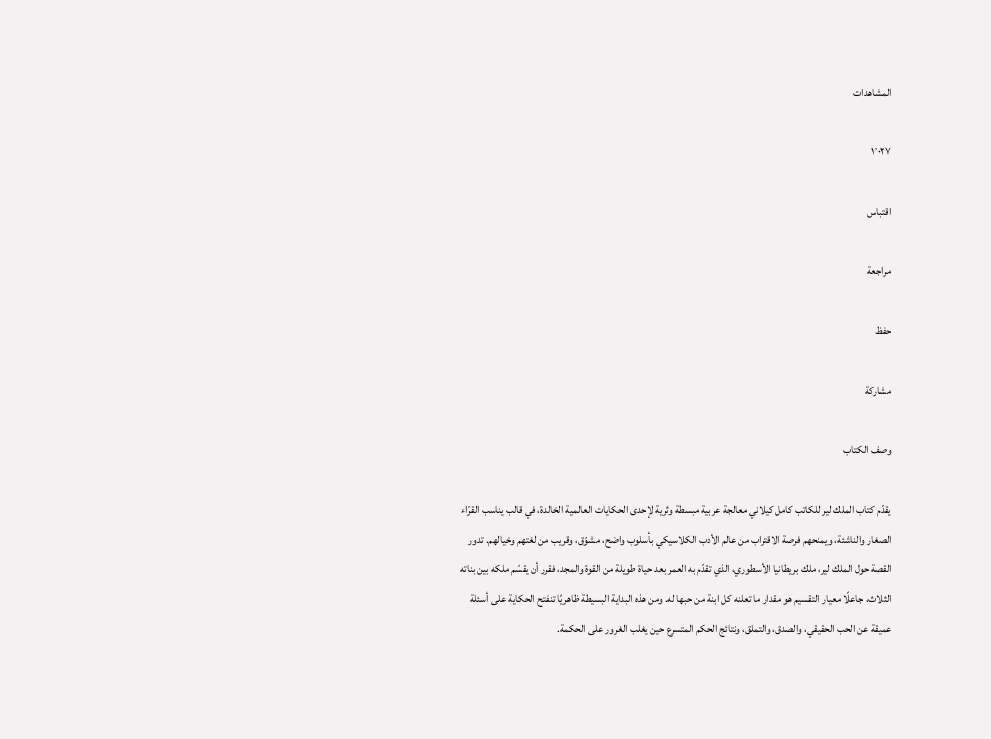المشاهدات

١٬٠٢٧

اقتباس

مراجعة

حفظ

مشاركة

وصف الكتاب

يقدّم كتاب الملك لير للكاتب كامل كيلاني معالجة عربية مبسطة وثرية لإحدى الحكايات العالمية الخالدة، في قالب يناسب القرّاء الصغار والناشئة، ويمنحهم فرصة الاقتراب من عالم الأدب الكلاسيكي بأسلوب واضح، مشوّق، وقريب من لغتهم وخيالهم. تدور القصة حول الملك لير، ملك بريطانيا الأسطوري، الذي تقدّم به العمر بعد حياة طويلة من القوة والمجد، فقرر أن يقسّم ملكه بين بناته الثلاث، جاعلًا معيار التقسيم هو مقدار ما تعلنه كل ابنة من حبها له. ومن هذه البداية البسيطة ظاهريًا تنفتح الحكاية على أسئلة عميقة عن الحب الحقيقي، والصدق، والتملق، ونتائج الحكم المتسرع حين يغلب الغرور على الحكمة.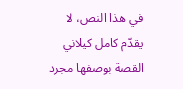في هذا النص، لا يقدّم كامل كيلاني القصة بوصفها مجرد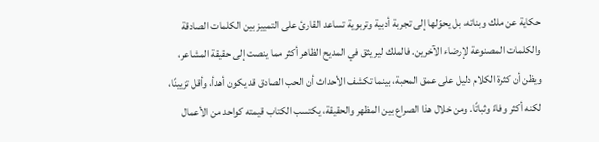حكاية عن ملك وبناته، بل يحوّلها إلى تجربة أدبية وتربوية تساعد القارئ على التمييز بين الكلمات الصادقة والكلمات المصنوعة لإرضاء الآخرين. فالملك لير يثق في المديح الظاهر أكثر مما ينصت إلى حقيقة المشاعر، ويظن أن كثرة الكلام دليل على عمق المحبة، بينما تكشف الأحداث أن الحب الصادق قد يكون أهدأ، وأقل تزيينًا، لكنه أكثر وفاءً وثباتًا. ومن خلال هذا الصراع بين المظهر والحقيقة، يكتسب الكتاب قيمته كواحد من الأعمال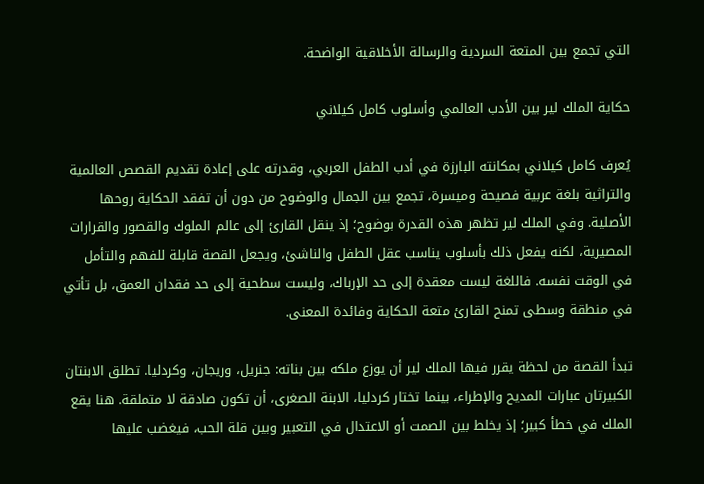التي تجمع بين المتعة السردية والرسالة الأخلاقية الواضحة.

حكاية الملك لير بين الأدب العالمي وأسلوب كامل كيلاني

يُعرف كامل كيلاني بمكانته البارزة في أدب الطفل العربي، وقدرته على إعادة تقديم القصص العالمية والتراثية بلغة عربية فصيحة وميسرة، تجمع بين الجمال والوضوح من دون أن تفقد الحكاية روحها الأصلية. وفي الملك لير تظهر هذه القدرة بوضوح؛ إذ ينقل القارئ إلى عالم الملوك والقصور والقرارات المصيرية، لكنه يفعل ذلك بأسلوب يناسب عقل الطفل والناشئ، ويجعل القصة قابلة للفهم والتأمل في الوقت نفسه. فاللغة ليست معقدة إلى حد الإرباك، وليست سطحية إلى حد فقدان العمق، بل تأتي في منطقة وسطى تمنح القارئ متعة الحكاية وفائدة المعنى.

تبدأ القصة من لحظة يقرر فيها الملك لير أن يوزع ملكه بين بناته: جنريل، وريجان، وكردليا. تطلق الابنتان الكبيرتان عبارات المديح والإطراء، بينما تختار كردليا، الابنة الصغرى، أن تكون صادقة لا متملقة. هنا يقع الملك في خطأ كبير؛ إذ يخلط بين الصمت أو الاعتدال في التعبير وبين قلة الحب، فيغضب عليها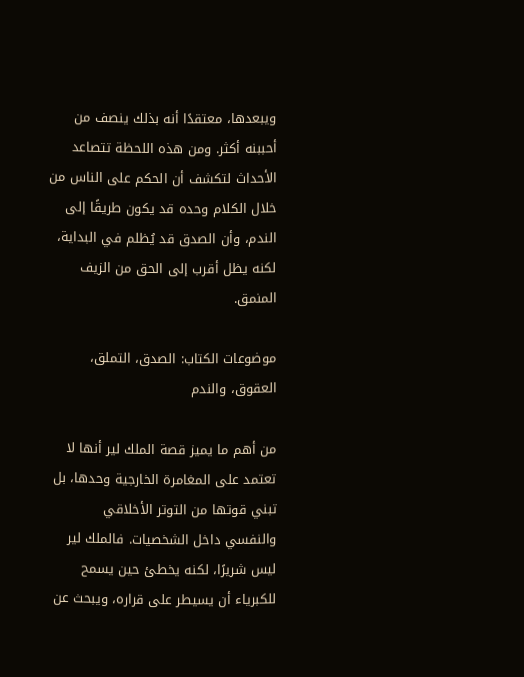ويبعدها، معتقدًا أنه بذلك ينصف من أحببنه أكثر. ومن هذه اللحظة تتصاعد الأحداث لتكشف أن الحكم على الناس من خلال الكلام وحده قد يكون طريقًا إلى الندم، وأن الصدق قد يُظلم في البداية، لكنه يظل أقرب إلى الحق من الزيف المنمق.

موضوعات الكتاب: الصدق، التملق، العقوق، والندم

من أهم ما يميز قصة الملك لير أنها لا تعتمد على المغامرة الخارجية وحدها، بل تبني قوتها من التوتر الأخلاقي والنفسي داخل الشخصيات. فالملك لير ليس شريرًا، لكنه يخطئ حين يسمح للكبرياء أن يسيطر على قراره، ويبحث عن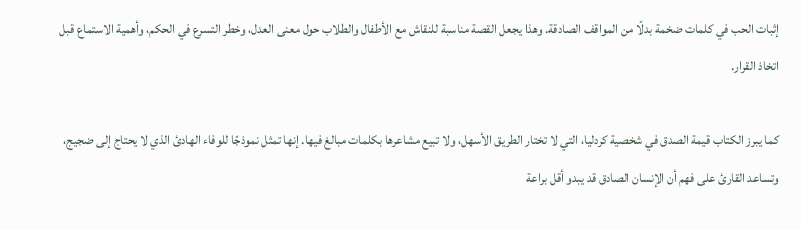إثبات الحب في كلمات ضخمة بدلًا من المواقف الصادقة. وهذا يجعل القصة مناسبة للنقاش مع الأطفال والطلاب حول معنى العدل، وخطر التسرع في الحكم، وأهمية الاستماع قبل اتخاذ القرار.

كما يبرز الكتاب قيمة الصدق في شخصية كردليا، التي لا تختار الطريق الأسهل، ولا تبيع مشاعرها بكلمات مبالغ فيها. إنها تمثل نموذجًا للوفاء الهادئ الذي لا يحتاج إلى ضجيج، وتساعد القارئ على فهم أن الإنسان الصادق قد يبدو أقل براعة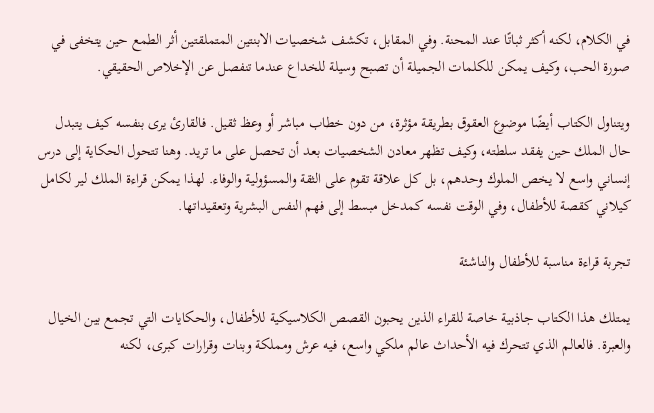في الكلام، لكنه أكثر ثباتًا عند المحنة. وفي المقابل، تكشف شخصيات الابنتين المتملقتين أثر الطمع حين يتخفى في صورة الحب، وكيف يمكن للكلمات الجميلة أن تصبح وسيلة للخداع عندما تنفصل عن الإخلاص الحقيقي.

ويتناول الكتاب أيضًا موضوع العقوق بطريقة مؤثرة، من دون خطاب مباشر أو وعظ ثقيل. فالقارئ يرى بنفسه كيف يتبدل حال الملك حين يفقد سلطته، وكيف تظهر معادن الشخصيات بعد أن تحصل على ما تريد. وهنا تتحول الحكاية إلى درس إنساني واسع لا يخص الملوك وحدهم، بل كل علاقة تقوم على الثقة والمسؤولية والوفاء. لهذا يمكن قراءة الملك لير لكامل كيلاني كقصة للأطفال، وفي الوقت نفسه كمدخل مبسط إلى فهم النفس البشرية وتعقيداتها.

تجربة قراءة مناسبة للأطفال والناشئة

يمتلك هذا الكتاب جاذبية خاصة للقراء الذين يحبون القصص الكلاسيكية للأطفال، والحكايات التي تجمع بين الخيال والعبرة. فالعالم الذي تتحرك فيه الأحداث عالم ملكي واسع، فيه عرش ومملكة وبنات وقرارات كبرى، لكنه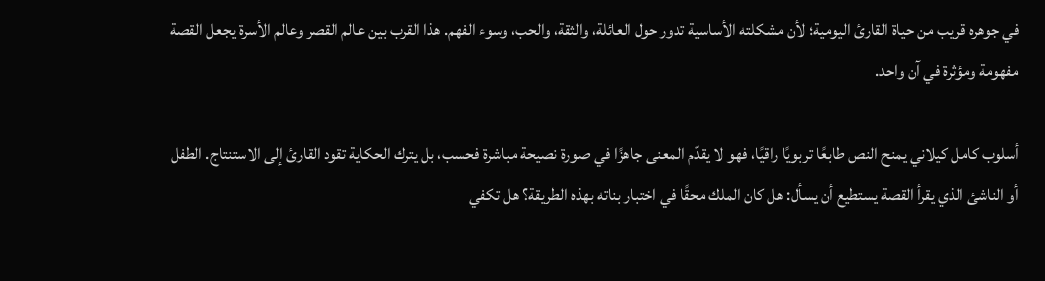في جوهره قريب من حياة القارئ اليومية؛ لأن مشكلته الأساسية تدور حول العائلة، والثقة، والحب، وسوء الفهم. هذا القرب بين عالم القصر وعالم الأسرة يجعل القصة مفهومة ومؤثرة في آن واحد.

أسلوب كامل كيلاني يمنح النص طابعًا تربويًا راقيًا، فهو لا يقدّم المعنى جاهزًا في صورة نصيحة مباشرة فحسب، بل يترك الحكاية تقود القارئ إلى الاستنتاج. الطفل أو الناشئ الذي يقرأ القصة يستطيع أن يسأل: هل كان الملك محقًا في اختبار بناته بهذه الطريقة؟ هل تكفي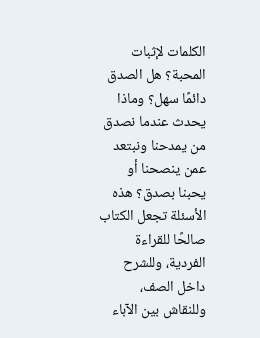الكلمات لإثبات المحبة؟ هل الصدق دائمًا سهل؟ وماذا يحدث عندما نصدق من يمدحنا ونبتعد عمن ينصحنا أو يحبنا بصدق؟ هذه الأسئلة تجعل الكتاب صالحًا للقراءة الفردية، وللشرح داخل الصف، وللنقاش بين الآباء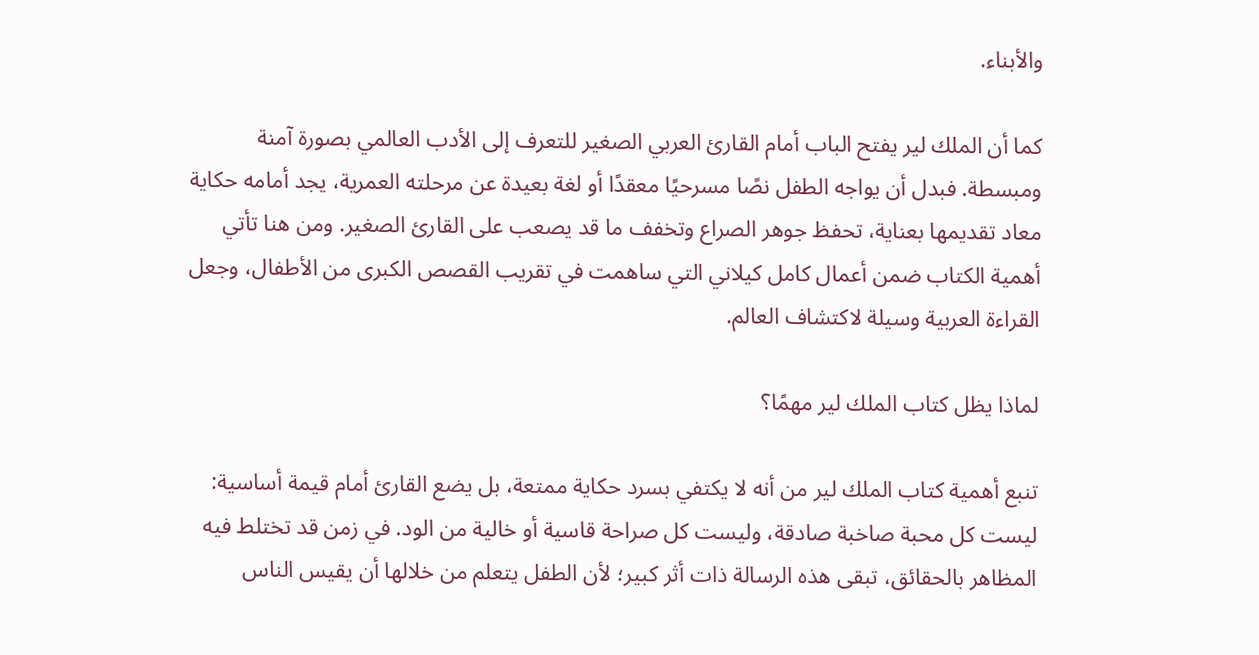والأبناء.

كما أن الملك لير يفتح الباب أمام القارئ العربي الصغير للتعرف إلى الأدب العالمي بصورة آمنة ومبسطة. فبدل أن يواجه الطفل نصًا مسرحيًا معقدًا أو لغة بعيدة عن مرحلته العمرية، يجد أمامه حكاية معاد تقديمها بعناية، تحفظ جوهر الصراع وتخفف ما قد يصعب على القارئ الصغير. ومن هنا تأتي أهمية الكتاب ضمن أعمال كامل كيلاني التي ساهمت في تقريب القصص الكبرى من الأطفال، وجعل القراءة العربية وسيلة لاكتشاف العالم.

لماذا يظل كتاب الملك لير مهمًا؟

تنبع أهمية كتاب الملك لير من أنه لا يكتفي بسرد حكاية ممتعة، بل يضع القارئ أمام قيمة أساسية: ليست كل محبة صاخبة صادقة، وليست كل صراحة قاسية أو خالية من الود. في زمن قد تختلط فيه المظاهر بالحقائق، تبقى هذه الرسالة ذات أثر كبير؛ لأن الطفل يتعلم من خلالها أن يقيس الناس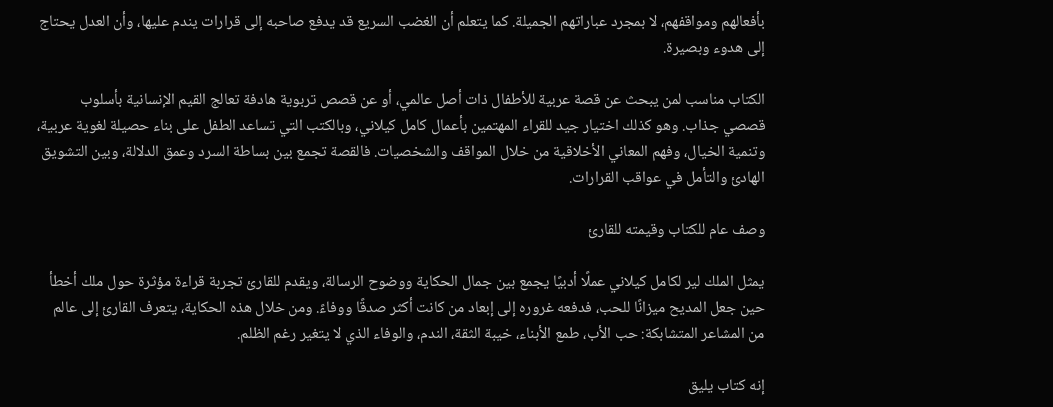بأفعالهم ومواقفهم، لا بمجرد عباراتهم الجميلة. كما يتعلم أن الغضب السريع قد يدفع صاحبه إلى قرارات يندم عليها، وأن العدل يحتاج إلى هدوء وبصيرة.

الكتاب مناسب لمن يبحث عن قصة عربية للأطفال ذات أصل عالمي، أو عن قصص تربوية هادفة تعالج القيم الإنسانية بأسلوب قصصي جذاب. وهو كذلك اختيار جيد للقراء المهتمين بأعمال كامل كيلاني، وبالكتب التي تساعد الطفل على بناء حصيلة لغوية عربية، وتنمية الخيال، وفهم المعاني الأخلاقية من خلال المواقف والشخصيات. فالقصة تجمع بين بساطة السرد وعمق الدلالة، وبين التشويق الهادئ والتأمل في عواقب القرارات.

وصف عام للكتاب وقيمته للقارئ

يمثل الملك لير لكامل كيلاني عملًا أدبيًا يجمع بين جمال الحكاية ووضوح الرسالة، ويقدم للقارئ تجربة قراءة مؤثرة حول ملك أخطأ حين جعل المديح ميزانًا للحب، فدفعه غروره إلى إبعاد من كانت أكثر صدقًا ووفاءً. ومن خلال هذه الحكاية، يتعرف القارئ إلى عالم من المشاعر المتشابكة: حب الأب، طمع الأبناء، خيبة الثقة، الندم، والوفاء الذي لا يتغير رغم الظلم.

إنه كتاب يليق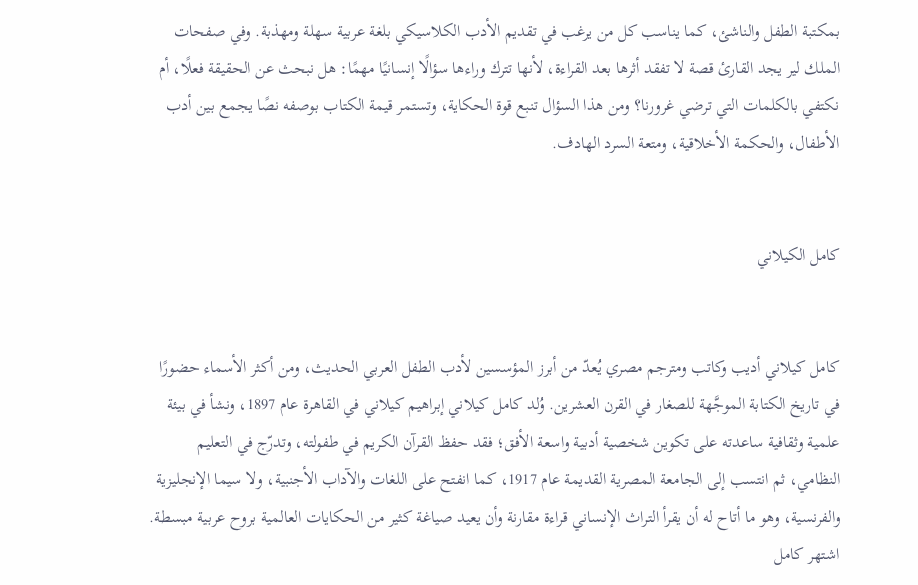بمكتبة الطفل والناشئ، كما يناسب كل من يرغب في تقديم الأدب الكلاسيكي بلغة عربية سهلة ومهذبة. وفي صفحات الملك لير يجد القارئ قصة لا تفقد أثرها بعد القراءة، لأنها تترك وراءها سؤالًا إنسانيًا مهمًا: هل نبحث عن الحقيقة فعلًا، أم نكتفي بالكلمات التي ترضي غرورنا؟ ومن هذا السؤال تنبع قوة الحكاية، وتستمر قيمة الكتاب بوصفه نصًا يجمع بين أدب الأطفال، والحكمة الأخلاقية، ومتعة السرد الهادف.


كامل الكيلاني


كامل كيلاني أديب وكاتب ومترجم مصري يُعدّ من أبرز المؤسسين لأدب الطفل العربي الحديث، ومن أكثر الأسماء حضورًا في تاريخ الكتابة الموجَّهة للصغار في القرن العشرين. وُلد كامل كيلاني إبراهيم كيلاني في القاهرة عام 1897، ونشأ في بيئة علمية وثقافية ساعدته على تكوين شخصية أدبية واسعة الأفق؛ فقد حفظ القرآن الكريم في طفولته، وتدرّج في التعليم النظامي، ثم انتسب إلى الجامعة المصرية القديمة عام 1917، كما انفتح على اللغات والآداب الأجنبية، ولا سيما الإنجليزية والفرنسية، وهو ما أتاح له أن يقرأ التراث الإنساني قراءة مقارنة وأن يعيد صياغة كثير من الحكايات العالمية بروح عربية مبسطة. اشتهر كامل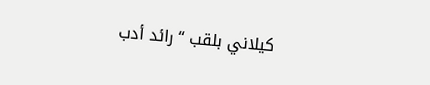كيلاني بلقب “رائد أدب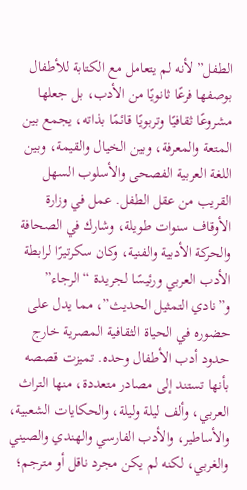الطفل” لأنه لم يتعامل مع الكتابة للأطفال بوصفها فرعًا ثانويًا من الأدب، بل جعلها مشروعًا ثقافيًا وتربويًا قائمًا بذاته، يجمع بين المتعة والمعرفة، وبين الخيال والقيمة، وبين اللغة العربية الفصحى والأسلوب السهل القريب من عقل الطفل. عمل في وزارة الأوقاف سنوات طويلة، وشارك في الصحافة والحركة الأدبية والفنية، وكان سكرتيرًا لرابطة الأدب العربي ورئيسًا لجريدة “الرجاء” و”نادي التمثيل الحديث”، مما يدل على حضوره في الحياة الثقافية المصرية خارج حدود أدب الأطفال وحده. تميزت قصصه بأنها تستند إلى مصادر متعددة، منها التراث العربي، وألف ليلة وليلة، والحكايات الشعبية، والأساطير، والأدب الفارسي والهندي والصيني والغربي، لكنه لم يكن مجرد ناقل أو مترجم؛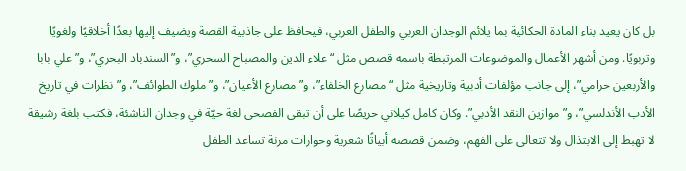بل كان يعيد بناء المادة الحكائية بما يلائم الوجدان العربي والطفل العربي، فيحافظ على جاذبية القصة ويضيف إليها بعدًا أخلاقيًا ولغويًا وتربويًا. ومن أشهر الأعمال والموضوعات المرتبطة باسمه قصص مثل “علاء الدين والمصباح السحري”، و”السندباد البحري”، و”علي بابا والأربعين حرامي”، إلى جانب مؤلفات أدبية وتاريخية مثل “مصارع الخلفاء”، و”مصارع الأعيان”، و”ملوك الطوائف”، و”نظرات في تاريخ الأدب الأندلسي”، و”موازين النقد الأدبي”. وكان كامل كيلاني حريصًا على أن تبقى الفصحى لغة حيّة في وجدان الناشئة، فكتب بلغة رشيقة لا تهبط إلى الابتذال ولا تتعالى على الفهم، وضمن قصصه أبياتًا شعرية وحوارات مرنة تساعد الطفل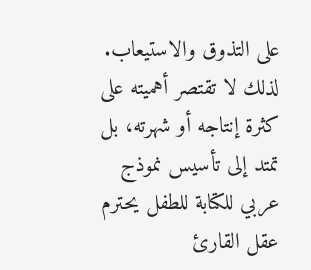على التذوق والاستيعاب. لذلك لا تقتصر أهميته على كثرة إنتاجه أو شهرته، بل تمتد إلى تأسيس نموذج عربي للكتابة للطفل يحترم عقل القارئ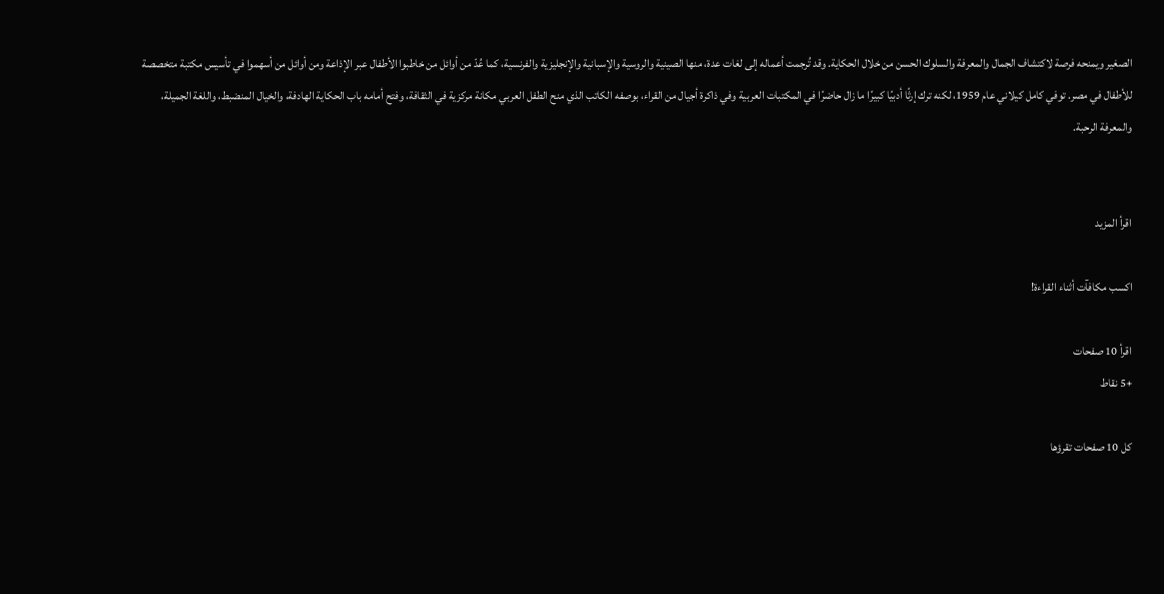الصغير ويمنحه فرصة لاكتشاف الجمال والمعرفة والسلوك الحسن من خلال الحكاية. وقد تُرجمت أعماله إلى لغات عدة، منها الصينية والروسية والإسبانية والإنجليزية والفرنسية، كما عُدّ من أوائل من خاطبوا الأطفال عبر الإذاعة ومن أوائل من أسهموا في تأسيس مكتبة متخصصة للأطفال في مصر. توفي كامل كيلاني عام 1959، لكنه ترك إرثًا أدبيًا كبيرًا ما زال حاضرًا في المكتبات العربية وفي ذاكرة أجيال من القراء، بوصفه الكاتب الذي منح الطفل العربي مكانة مركزية في الثقافة، وفتح أمامه باب الحكاية الهادفة، والخيال المنضبط، واللغة الجميلة، والمعرفة الرحبة.


اقرأ المزيد

اكسب مكافآت أثناء القراءة!

اقرأ 10 صفحات
+5 نقاط

كل 10 صفحات تقرؤها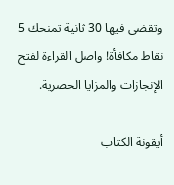وتقضى فيها 30 ثانية تمنحك 5 نقاط مكافأة! واصل القراءة لفتح الإنجازات والمزايا الحصرية.

أيقونة الكتاب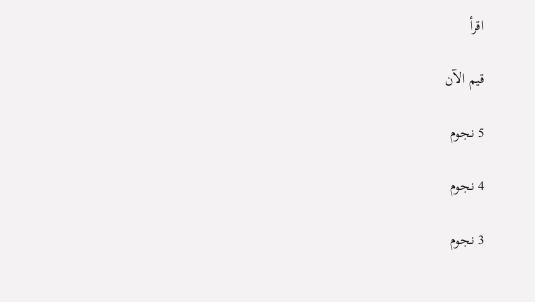اقرأ

قيم الآن

5 نجوم

4 نجوم

3 نجوم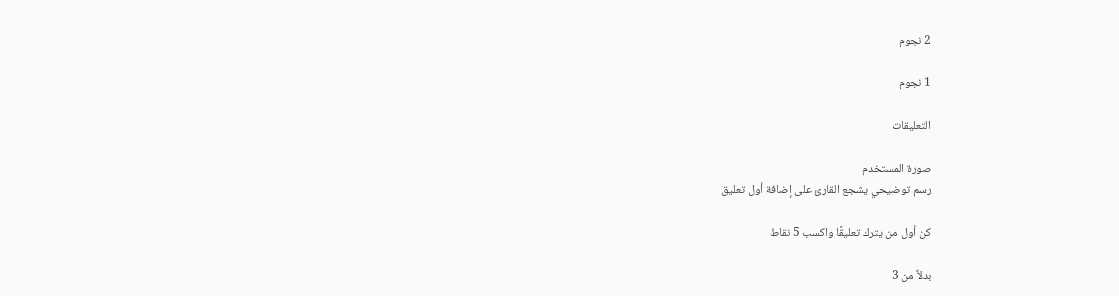2 نجوم

1 نجوم

التعليقات

صورة المستخدم
رسم توضيحي يشجع القارئ على إضافة أول تعليق

كن أول من يترك تعليقًا واكسب 5 نقاط

بدلاً من 3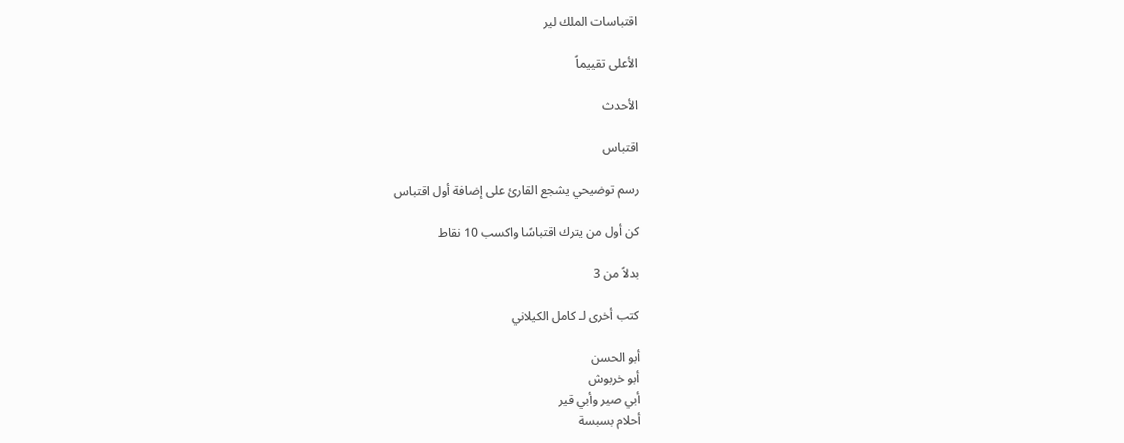اقتباسات الملك لير

الأعلى تقييماً

الأحدث

اقتباس

رسم توضيحي يشجع القارئ على إضافة أول اقتباس

كن أول من يترك اقتباسًا واكسب 10 نقاط

بدلاً من 3

كتب أخرى لـ كامل الكيلاني

أبو الحسن
أبو خربوش
أبي صير وأبي قير
أحلام بسبسة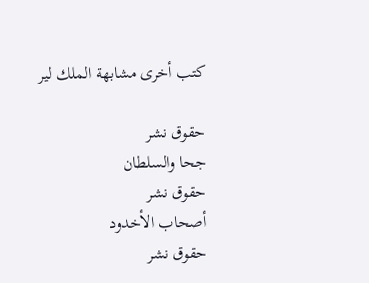كتب أخرى مشابهة الملك لير

حقوق نشر
جحا والسلطان
حقوق نشر
أصحاب الأخدود
حقوق نشر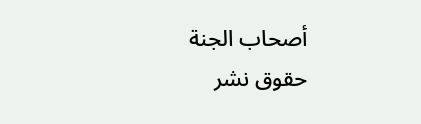أصحاب الجنة
حقوق نشر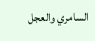السامري والعجل